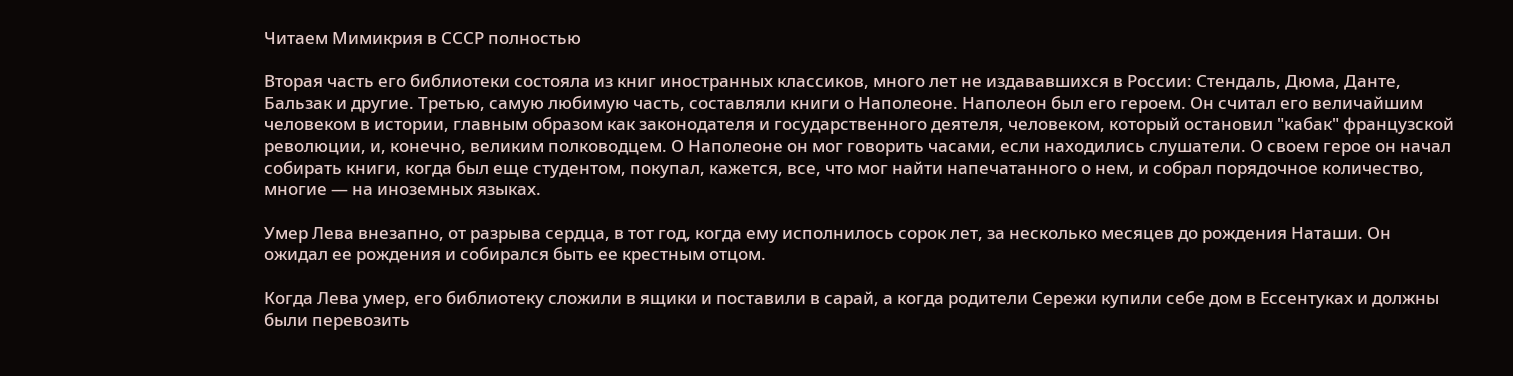Читаем Мимикрия в СССР полностью

Вторая часть его библиотеки состояла из книг иностранных классиков, много лет не издававшихся в России: Стендаль, Дюма, Данте, Бальзак и другие. Третью, самую любимую часть, составляли книги о Наполеоне. Наполеон был его героем. Он считал его величайшим человеком в истории, главным образом как законодателя и государственного деятеля, человеком, который остановил "кабак" французской революции, и, конечно, великим полководцем. О Наполеоне он мог говорить часами, если находились слушатели. О своем герое он начал собирать книги, когда был еще студентом, покупал, кажется, все, что мог найти напечатанного о нем, и собрал порядочное количество, многие — на иноземных языках.

Умер Лева внезапно, от разрыва сердца, в тот год, когда ему исполнилось сорок лет, за несколько месяцев до рождения Наташи. Он ожидал ее рождения и собирался быть ее крестным отцом.

Когда Лева умер, его библиотеку сложили в ящики и поставили в сарай, а когда родители Сережи купили себе дом в Ессентуках и должны были перевозить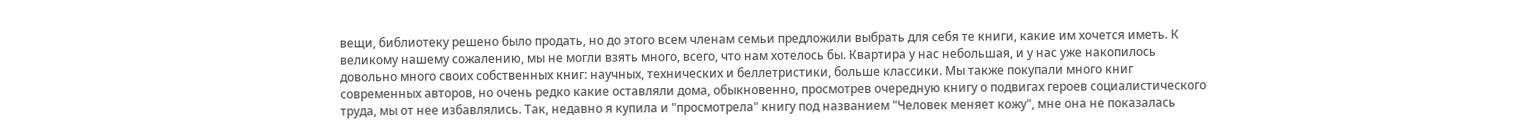вещи, библиотеку решено было продать, но до этого всем членам семьи предложили выбрать для себя те книги, какие им хочется иметь. К великому нашему сожалению, мы не могли взять много, всего, что нам хотелось бы. Квартира у нас небольшая, и у нас уже накопилось довольно много своих собственных книг: научных, технических и беллетристики, больше классики. Мы также покупали много книг современных авторов, но очень редко какие оставляли дома, обыкновенно, просмотрев очередную книгу о подвигах героев социалистического труда, мы от нее избавлялись. Так, недавно я купила и "просмотрела" книгу под названием "Человек меняет кожу", мне она не показалась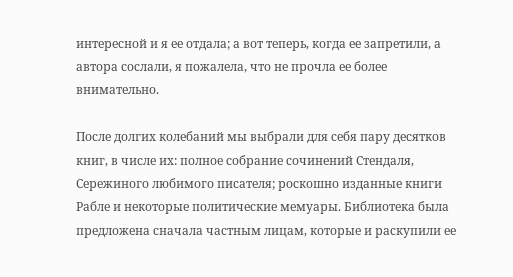интересной и я ее отдала; а вот теперь, когда ее запретили, а автора сослали, я пожалела, что не прочла ее более внимательно.

После долгих колебаний мы выбрали для себя пару десятков книг, в числе их: полное собрание сочинений Стендаля, Сережиного любимого писателя; роскошно изданные книги Рабле и некоторые политические мемуары. Библиотека была предложена сначала частным лицам, которые и раскупили ее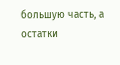большую часть, а остатки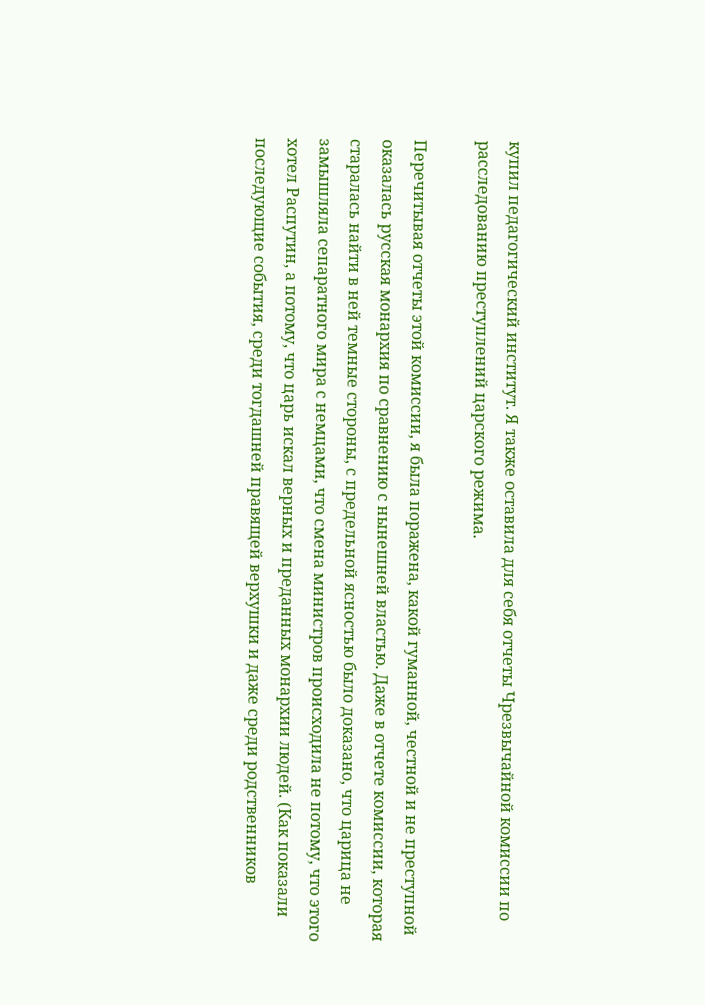купил педагогический институт. Я также оставила для себя отчеты Чрезвычайной комиссии по расследованию преступлений царского режима.

Перечитывая отчеты этой комиссии, я была поражена, какой гуманной, честной и не преступной оказалась русская монархия по сравнению с нынешней властью. Даже в отчете комиссии, которая старалась найти в ней темные стороны, с предельной ясностью было доказано, что царица не замышляла сепаратного мира с немцами, что смена министров происходила не потому, что этого хотел Распутин, а потому, что царь искал верных и преданных монархии людей. (Как показали последующие события, среди тогдашней правящей верхушки и даже среди родственников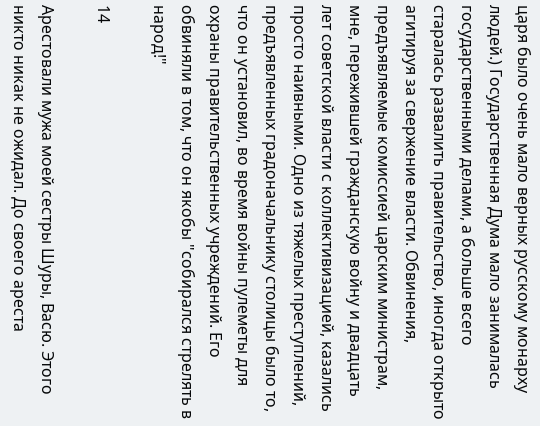царя было очень мало верных русскому монарху людей.) Государственная Дума мало занималась государственными делами, а больше всего старалась развалить правительство, иногда открыто агитируя за свержение власти. Обвинения, предъявляемые комиссией царским министрам, мне, пережившей гражданскую войну и двадцать лет советской власти с коллективизацией, казались просто наивными. Одно из тяжелых преступлений, предъявленных градоначальнику столицы было то, что он установил, во время войны пулеметы для охраны правительственных учреждений. Его обвиняли в том, что он якобы "собирался стрелять в народ!"

14

Арестовали мужа моей сестры Шуры, Васю. Этого никто никак не ожидал. До своего ареста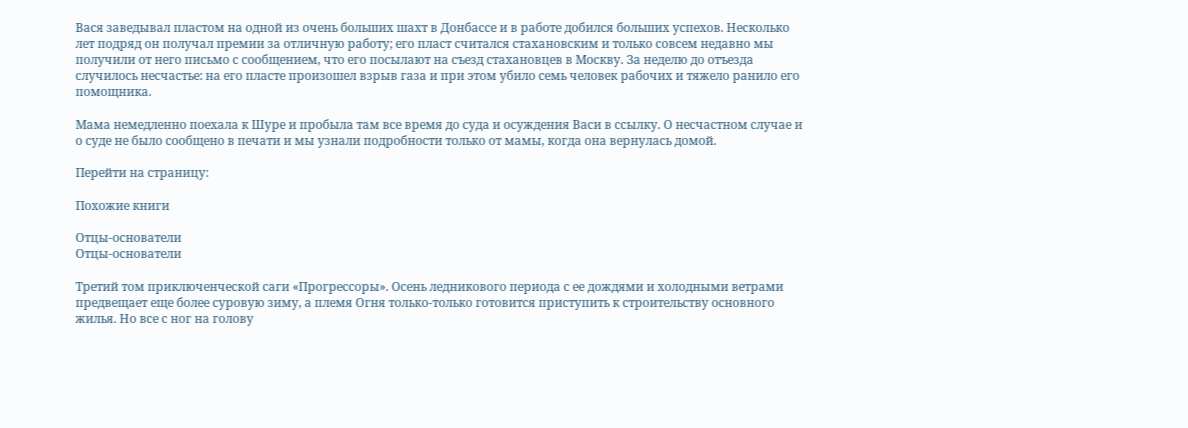Вася заведывал пластом на одной из очень больших шахт в Донбассе и в работе добился больших успехов. Несколько лет подряд он получал премии за отличную работу; его пласт считался стахановским и только совсем недавно мы получили от него письмо с сообщением, что его посылают на съезд стахановцев в Москву. За неделю до отъезда случилось несчастье: на его пласте произошел взрыв газа и при этом убило семь человек рабочих и тяжело ранило его помощника.

Мама немедленно поехала к Шуре и пробыла там все время до суда и осуждения Васи в ссылку. О несчастном случае и о суде не было сообщено в печати и мы узнали подробности только от мамы, когда она вернулась домой.

Перейти на страницу:

Похожие книги

Отцы-основатели
Отцы-основатели

Третий том приключенческой саги «Прогрессоры». Осень ледникового периода с ее дождями и холодными ветрами предвещает еще более суровую зиму, а племя Огня только-только готовится приступить к строительству основного жилья. Но все с ног на голову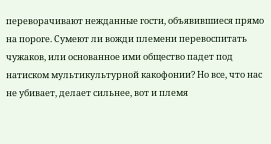переворачивают нежданные гости, объявившиеся прямо на пороге. Сумеют ли вожди племени перевоспитать чужаков, или основанное ими общество падет под натиском мультикультурной какофонии? Но все, что нас не убивает, делает сильнее, вот и племя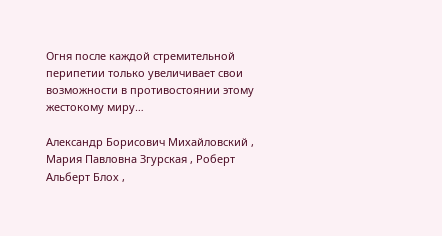Огня после каждой стремительной перипетии только увеличивает свои возможности в противостоянии этому жестокому миру…

Александр Борисович Михайловский , Мария Павловна Згурская , Роберт Альберт Блох ,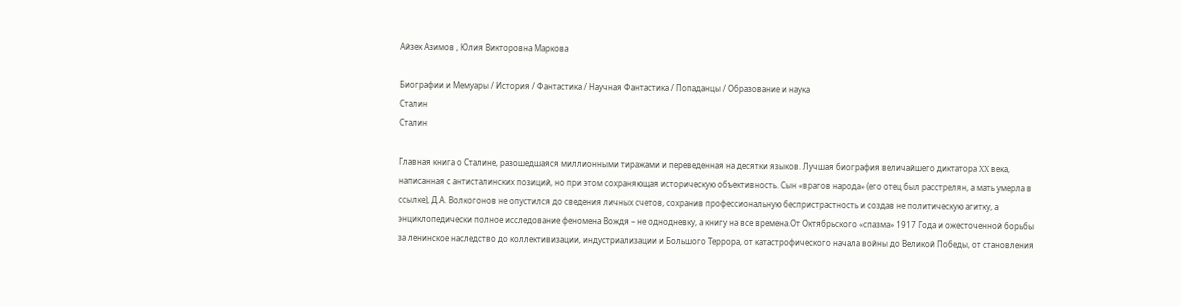Айзек Азимов , Юлия Викторовна Маркова

Биографии и Мемуары / История / Фантастика / Научная Фантастика / Попаданцы / Образование и наука
Сталин
Сталин

Главная книга о Сталине, разошедшаяся миллионными тиражами и переведенная на десятки языков. Лучшая биография величайшего диктатора XX века, написанная с антисталинских позиций, но при этом сохраняющая историческую объективность. Сын «врагов народа» (его отец был расстрелян, а мать умерла в ссылке), Д.А. Волкогонов не опустился до сведения личных счетов, сохранив профессиональную беспристрастность и создав не политическую агитку, а энциклопедически полное исследование феномена Вождя – не однодневку, а книгу на все времена.От Октябрьского «спазма» 1917 Года и ожесточенной борьбы за ленинское наследство до коллективизации, индустриализации и Большого Террора, от катастрофического начала войны до Великой Победы, от становления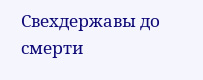Свехдержавы до смерти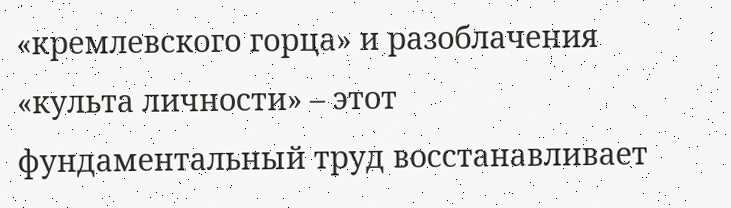«кремлевского горца» и разоблачения «культа личности» – этот фундаментальный труд восстанавливает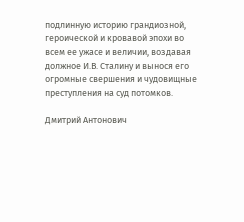подлинную историю грандиозной, героической и кровавой эпохи во всем ее ужасе и величии, воздавая должное И.В. Сталину и вынося его огромные свершения и чудовищные преступления на суд потомков.

Дмитрий Антонович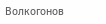Волкогонов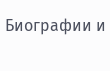Биографии и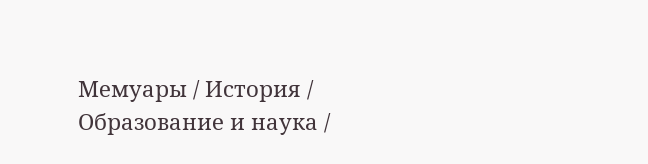Мемуары / История / Образование и наука /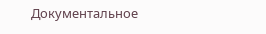Документальное